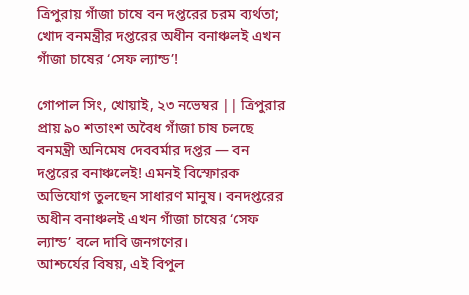ত্রিপুরায় গাঁজা চাষে বন দপ্তরের চরম ব্যর্থতা; খোদ বনমন্ত্রীর দপ্তরের অধীন বনাঞ্চলই এখন গাঁজা চাষের ‘সেফ ল্যান্ড’!

গোপাল সিং, খোয়াই, ২৩ নভেম্বর || ত্রিপুরার প্রায় ৯০ শতাংশ অবৈধ গাঁজা চাষ চলছে বনমন্ত্রী অনিমেষ দেববর্মার দপ্তর — বন দপ্তরের বনাঞ্চলেই! এমনই বিস্ফোরক অভিযোগ তুলছেন সাধারণ মানুষ। বনদপ্তরের অধীন বনাঞ্চলই এখন গাঁজা চাষের ‘সেফ ল্যান্ড’ বলে দাবি জনগণের।
আশ্চর্যের বিষয়, এই বিপুল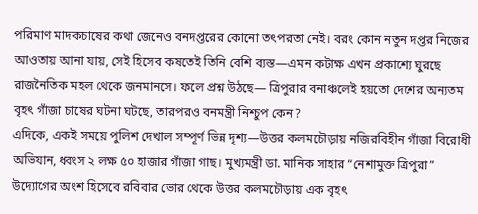পরিমাণ মাদকচাষের কথা জেনেও বনদপ্তরের কোনো তৎপরতা নেই। বরং কোন নতুন দপ্তর নিজের আওতায় আনা যায়, সেই হিসেব কষতেই তিনি বেশি ব্যস্ত—এমন কটাক্ষ এখন প্রকাশ্যে ঘুরছে রাজনৈতিক মহল থেকে জনমানসে। ফলে প্রশ্ন উঠছে— ত্রিপুরার বনাঞ্চলেই হয়তো দেশের অন্যতম বৃহৎ গাঁজা চাষের ঘটনা ঘটছে, তারপরও বনমন্ত্রী নিশ্চুপ কেন?
এদিকে, একই সময়ে পুলিশ দেখাল সম্পূর্ণ ভিন্ন দৃশ্য—উত্তর কলমচৌড়ায় নজিরবিহীন গাঁজা বিরোধী অভিযান, ধ্বংস ২ লক্ষ ৫০ হাজার গাঁজা গাছ। মুখ্যমন্ত্রী ডা. মানিক সাহার “নেশামুক্ত ত্রিপুরা” উদ্যোগের অংশ হিসেবে রবিবার ভোর থেকে উত্তর কলমচৌড়ায় এক বৃহৎ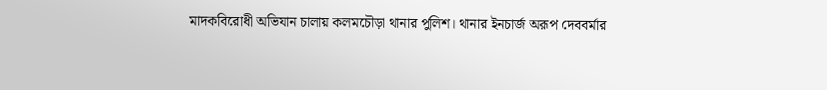মাদকবিরোধী অভিযান চালায় কলমচৌড়া থানার পুলিশ। থানার ইনচার্জ অরূপ দেববর্মার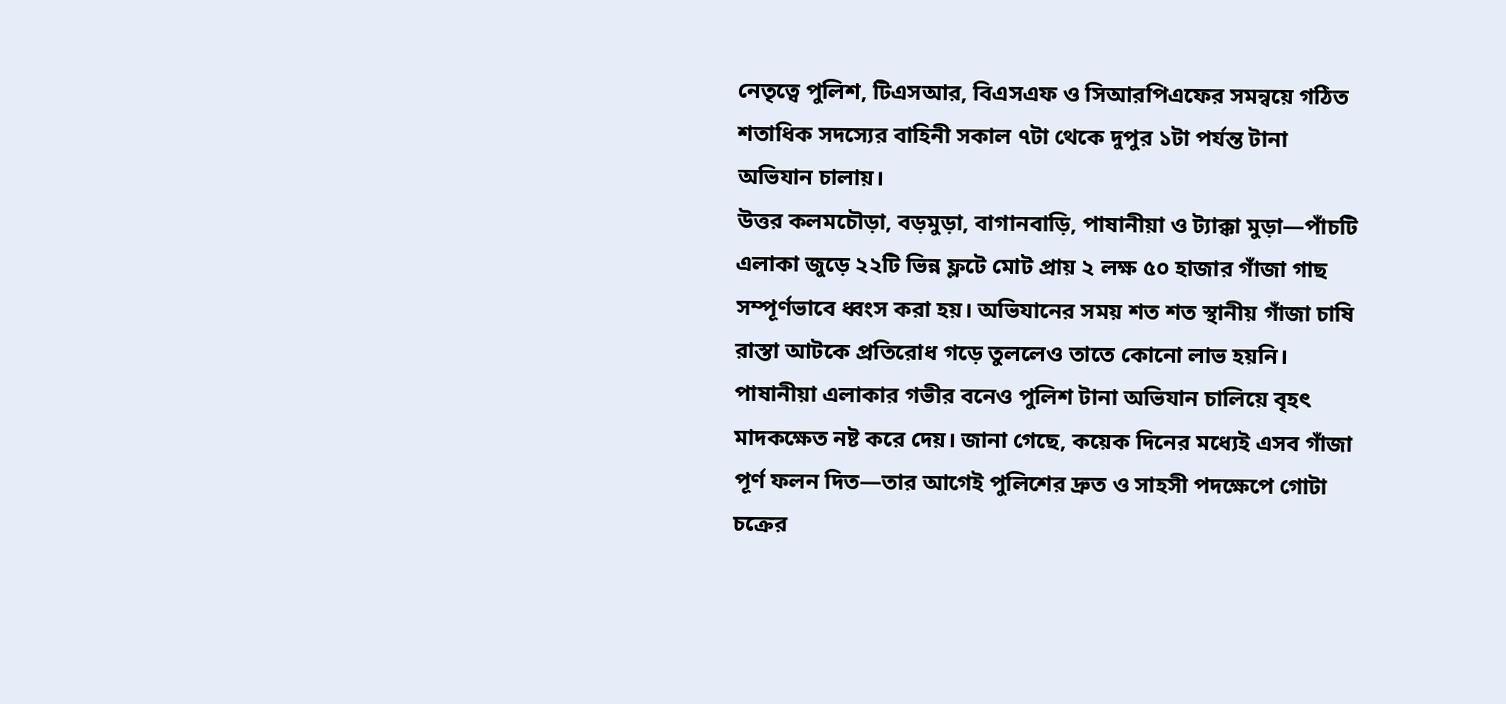নেতৃত্বে পুলিশ, টিএসআর, বিএসএফ ও সিআরপিএফের সমন্বয়ে গঠিত শতাধিক সদস্যের বাহিনী সকাল ৭টা থেকে দুপুর ১টা পর্যন্ত টানা অভিযান চালায়।
উত্তর কলমচৌড়া, বড়মুড়া, বাগানবাড়ি, পাষানীয়া ও ট্যাক্কা মুড়া—পাঁচটি এলাকা জুড়ে ২২টি ভিন্ন ফ্লটে মোট প্রায় ২ লক্ষ ৫০ হাজার গাঁজা গাছ সম্পূর্ণভাবে ধ্বংস করা হয়। অভিযানের সময় শত শত স্থানীয় গাঁজা চাষি রাস্তা আটকে প্রতিরোধ গড়ে তুললেও তাতে কোনো লাভ হয়নি। পাষানীয়া এলাকার গভীর বনেও পুলিশ টানা অভিযান চালিয়ে বৃহৎ মাদকক্ষেত নষ্ট করে দেয়। জানা গেছে, কয়েক দিনের মধ্যেই এসব গাঁজা পূর্ণ ফলন দিত—তার আগেই পুলিশের দ্রুত ও সাহসী পদক্ষেপে গোটা চক্রের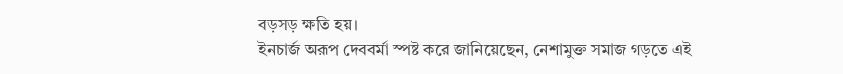বড়সড় ক্ষতি হয়।
ইনচার্জ অরূপ দেববর্মা স্পষ্ট করে জানিয়েছেন, নেশামুক্ত সমাজ গড়তে এই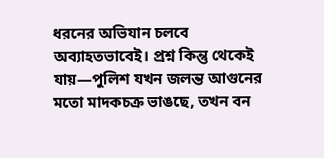ধরনের অভিযান চলবে অব্যাহতভাবেই। প্রশ্ন কিন্তু থেকেই যায়—পুলিশ যখন জলন্ত আগুনের মতো মাদকচক্র ভাঙছে, তখন বন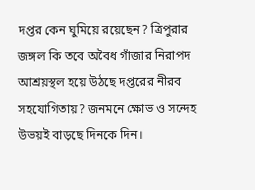দপ্তর কেন ঘুমিয়ে রয়েছেন? ত্রিপুরার জঙ্গল কি তবে অবৈধ গাঁজার নিরাপদ আশ্রয়স্থল হয়ে উঠছে দপ্তরের নীরব সহযোগিতায়? জনমনে ক্ষোভ ও সন্দেহ উভয়ই বাড়ছে দিনকে দিন।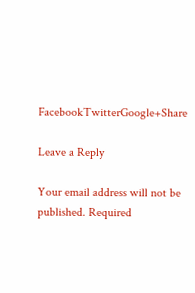FacebookTwitterGoogle+Share

Leave a Reply

Your email address will not be published. Required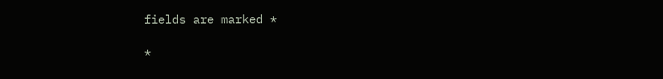fields are marked *

*